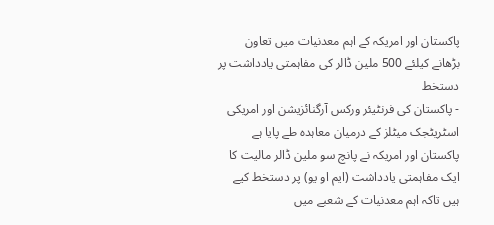پاکستان اور امریکہ کے اہم معدنیات میں تعاون بڑھانے کیلئے 500 ملین ڈالر کی مفاہمتی یادداشت پر دستخط
- پاکستان کی فرنٹیئر ورکس آرگنائزیشن اور امریکی اسٹریٹجک میٹلز کے درمیان معاہدہ طے پایا ہے
پاکستان اور امریکہ نے پانچ سو ملین ڈالر مالیت کا ایک مفاہمتی یادداشت (ایم او یو) پر دستخط کیے ہیں تاکہ اہم معدنیات کے شعبے میں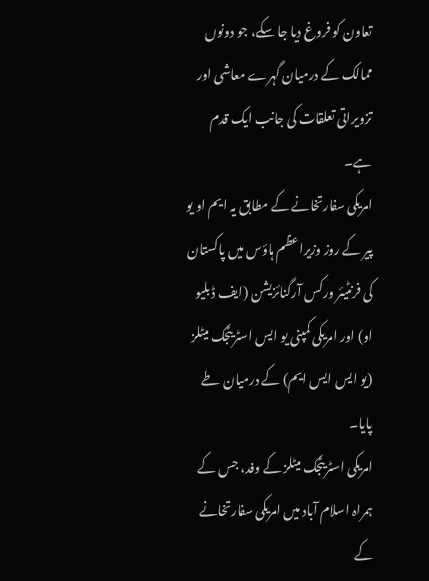تعاون کو فروغ دیا جا سکے، جو دونوں ممالک کے درمیان گہرے معاشی اور تزویراتی تعلقات کی جانب ایک قدم ہے۔
امریکی سفارتخانے کے مطابق یہ ایم او یو پیر کے روز وزیراعظم ہاؤس میں پاکستان کی فرنٹیئر ورکس آرگنائزیشن (ایف ڈبلیو او) اور امریکی کمپنی یو ایس اسٹریٹجک میٹلز (یو ایس ایس ایم) کے درمیان طے پایا۔
امریکی اسٹریٹجک میٹلز کے وفد، جس کے ہمراہ اسلام آباد میں امریکی سفارتخانے کے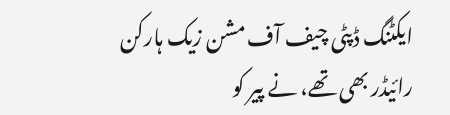ایکٹنگ ڈپٹی چیف آف مشن زیک ہارکن رائیڈر بھی تھے، نے پیر کو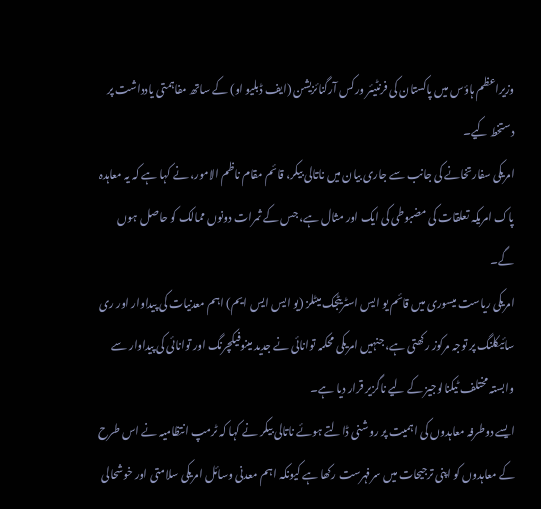وزیراعظم ہاؤس میں پاکستان کی فرنٹیئر ورکس آرگنائزیشن (ایف ڈبلیو او) کے ساتھ مفاہمتی یادداشت پر دستخط کیے۔
امریکی سفارتخانے کی جانب سے جاری بیان میں ناتالی بیکر، قائم مقام ناظم الامور، نے کہا ہے کہ یہ معاہدہ پاک امریکہ تعلقات کی مضبوطی کی ایک اور مثال ہے، جس کے ثمرات دونوں ممالک کو حاصل ہوں گے۔
امریکی ریاست میسوری میں قائم یو ایس اسٹریٹجک میٹلز (یو ایس ایس ایم) اہم معدنیات کی پیداوار اور ری سائیکلنگ پر توجہ مرکوز رکھتی ہے، جنہیں امریکی محکمہ توانائی نے جدید مینوفیکچرنگ اور توانائی کی پیداوار سے وابستہ مختلف ٹیکنالوجیز کے لیے ناگزیر قرار دیا ہے۔
ایسے دوطرفہ معاہدوں کی اہمیت پر روشنی ڈالتے ہوئے ناتالی بیکر نے کہا کہ ٹرمپ انتظامیہ نے اس طرح کے معاہدوں کو اپنی ترجیحات میں سرفہرست رکھا ہے کیونکہ اہم معدنی وسائل امریکی سلامتی اور خوشحالی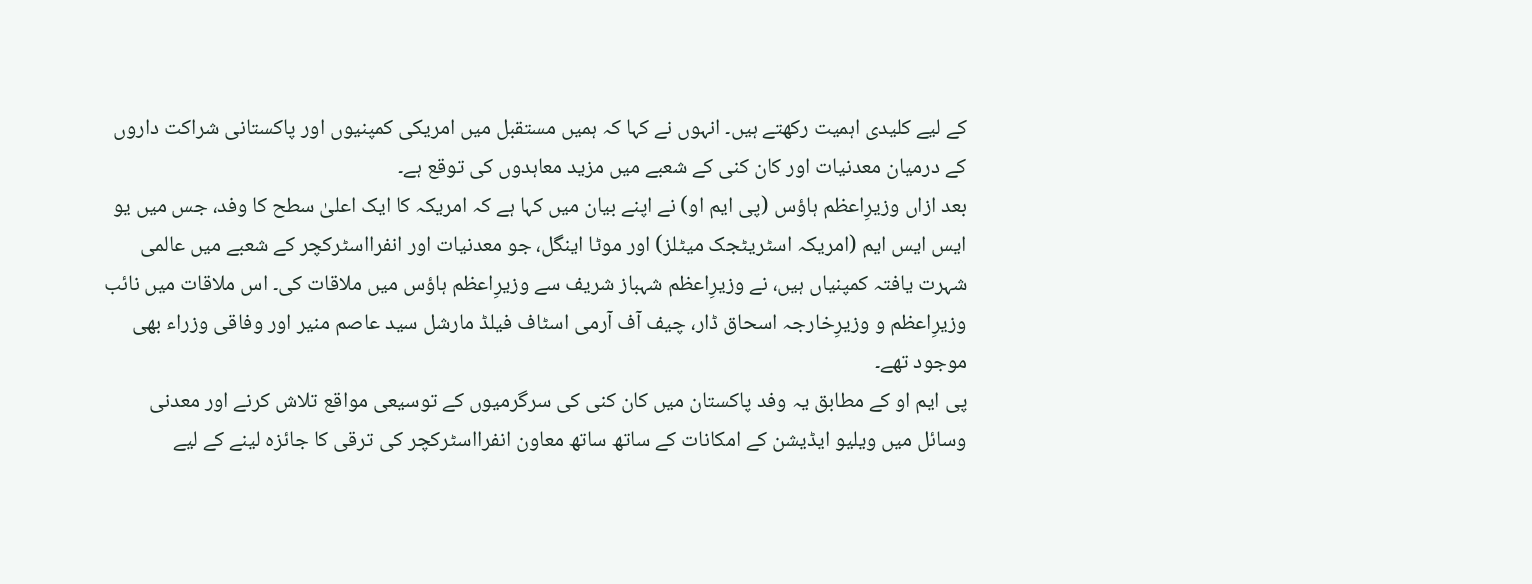کے لیے کلیدی اہمیت رکھتے ہیں۔ انہوں نے کہا کہ ہمیں مستقبل میں امریکی کمپنیوں اور پاکستانی شراکت داروں کے درمیان معدنیات اور کان کنی کے شعبے میں مزید معاہدوں کی توقع ہے۔
بعد ازاں وزیرِاعظم ہاؤس (پی ایم او) نے اپنے بیان میں کہا ہے کہ امریکہ کا ایک اعلیٰ سطح کا وفد، جس میں یو ایس ایس ایم (امریکہ اسٹریٹجک میٹلز) اور موٹا اینگل، جو معدنیات اور انفرااسٹرکچر کے شعبے میں عالمی شہرت یافتہ کمپنیاں ہیں، نے وزیرِاعظم شہباز شریف سے وزیرِاعظم ہاؤس میں ملاقات کی۔ اس ملاقات میں نائب وزیرِاعظم و وزیرِخارجہ اسحاق ڈار، چیف آف آرمی اسٹاف فیلڈ مارشل سید عاصم منیر اور وفاقی وزراء بھی موجود تھے۔
پی ایم او کے مطابق یہ وفد پاکستان میں کان کنی کی سرگرمیوں کے توسیعی مواقع تلاش کرنے اور معدنی وسائل میں ویلیو ایڈیشن کے امکانات کے ساتھ ساتھ معاون انفرااسٹرکچر کی ترقی کا جائزہ لینے کے لیے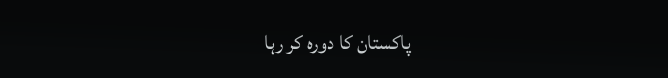پاکستان کا دورہ کر رہا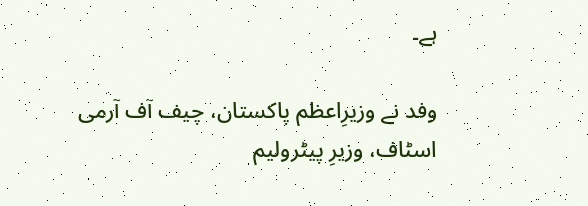ہے۔

وفد نے وزیرِاعظم پاکستان، چیف آف آرمی اسٹاف، وزیرِ پیٹرولیم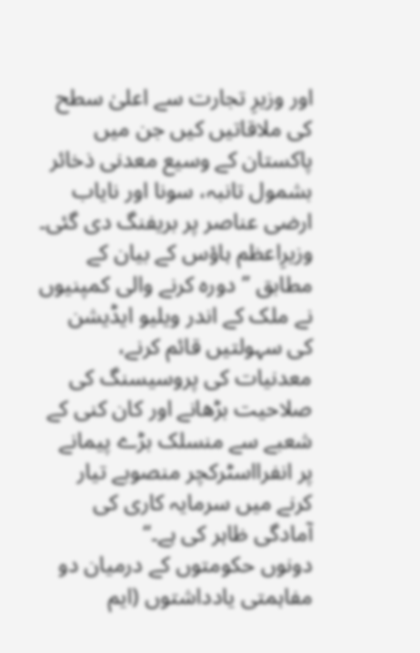اور وزیرِ تجارت سے اعلیٰ سطح کی ملاقاتیں کیں جن میں پاکستان کے وسیع معدنی ذخائر بشمول تانبہ، سونا اور نایاب ارضی عناصر پر بریفنگ دی گئی۔
وزیرِاعظم ہاؤس کے بیان کے مطابق ’’دورہ کرنے والی کمپنیوں نے ملک کے اندر ویلیو ایڈیشن کی سہولتیں قائم کرنے، معدنیات کی پروسیسنگ کی صلاحیت بڑھانے اور کان کنی کے شعبے سے منسلک بڑے پیمانے پر انفرااسٹرکچر منصوبے تیار کرنے میں سرمایہ کاری کی آمادگی ظاہر کی ہے۔‘‘
دونوں حکومتوں کے درمیان دو مفاہمتی یادداشتوں (ایم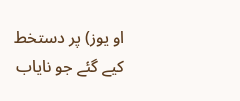او یوز) پر دستخط کیے گئے جو نایاب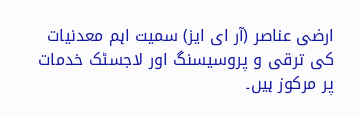ارضی عناصر (آر ای ایز) سمیت اہم معدنیات کی ترقی و پروسیسنگ اور لاجسٹک خدمات پر مرکوز ہیں۔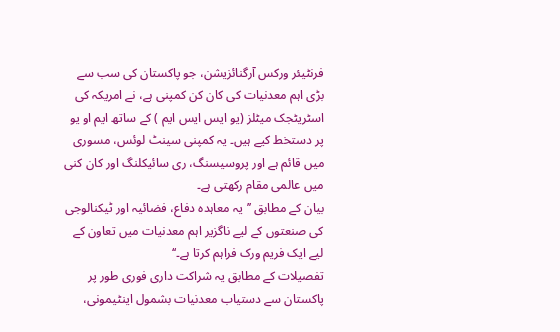فرنٹیئر ورکس آرگنائزیشن، جو پاکستان کی سب سے بڑی اہم معدنیات کی کان کن کمپنی ہے، نے امریکہ کی اسٹریٹجک میٹلز (یو ایس ایس ایم ) کے ساتھ ایم او یو پر دستخط کیے ہیں۔ یہ کمپنی سینٹ لوئس، مسوری میں قائم ہے اور پروسیسنگ، ری سائیکلنگ اور کان کنی میں عالمی مقام رکھتی ہے۔
بیان کے مطابق ’’یہ معاہدہ دفاع، فضائیہ اور ٹیکنالوجی کی صنعتوں کے لیے ناگزیر اہم معدنیات میں تعاون کے لیے ایک فریم ورک فراہم کرتا ہے۔‘‘
تفصیلات کے مطابق یہ شراکت داری فوری طور پر پاکستان سے دستیاب معدنیات بشمول اینٹیمونی،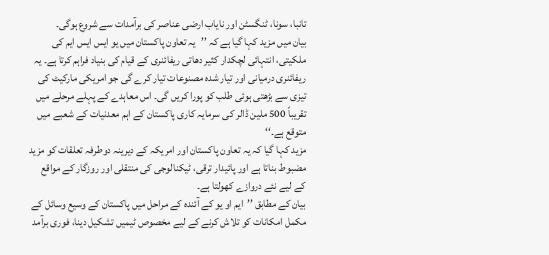تانبا، سونا، ٹنگسٹن اور نایاب ارضی عناصر کی برآمدات سے شروع ہوگی۔
بیان میں مزید کہا گیا ہے کہ ’’یہ تعاون پاکستان میں یو ایس ایس ایم کی ملکیتی، انتہائی لچکدار کثیر دھاتی ریفائنری کے قیام کی بنیاد فراہم کرتا ہے۔ یہ ریفائنری درمیانی اور تیار شدہ مصنوعات تیار کرے گی جو امریکی مارکیٹ کی تیزی سے بڑھتی ہوئی طلب کو پورا کریں گی۔ اس معاہدے کے پہلے مرحلے میں تقریباً 500 ملین ڈالر کی سرمایہ کاری پاکستان کے اہم معدنیات کے شعبے میں متوقع ہے۔‘‘
مزید کہا گیا کہ یہ تعاون پاکستان اور امریکہ کے دیرینہ دوطرفہ تعلقات کو مزید مضبوط بناتا ہے اور پائیدار ترقی، ٹیکنالوجی کی منتقلی اور روزگار کے مواقع کے لیے نئے دروازے کھولتا ہے۔
بیان کے مطابق ’’ایم او یو کے آئندہ کے مراحل میں پاکستان کے وسیع وسائل کے مکمل امکانات کو تلاش کرنے کے لیے مخصوص ٹیمیں تشکیل دینا، فوری برآمد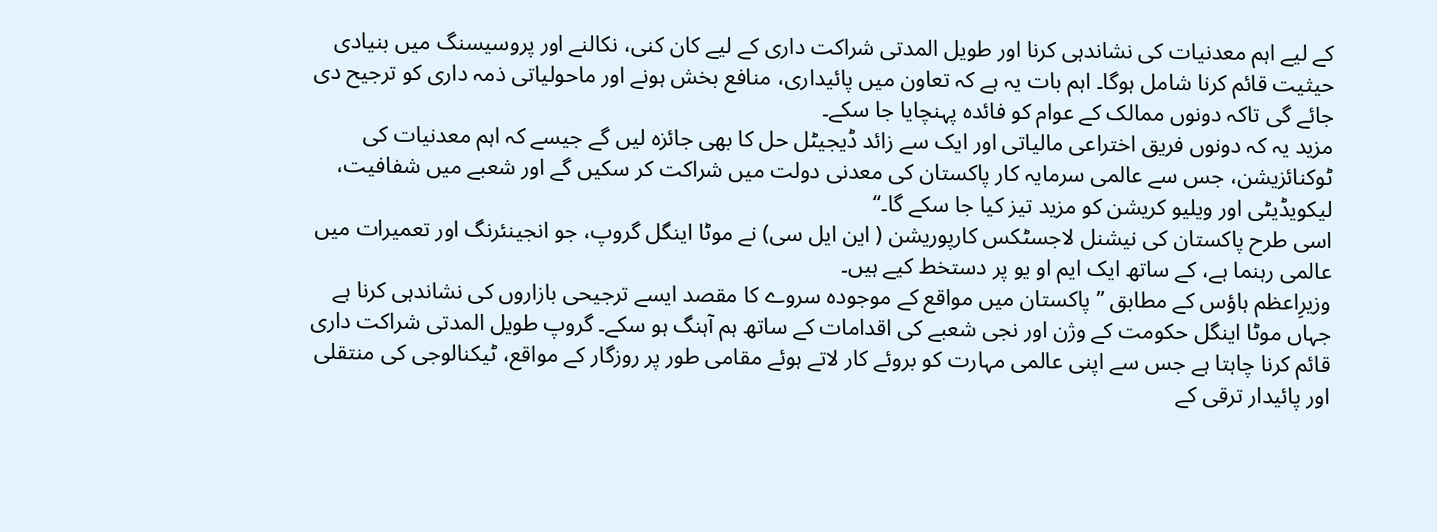کے لیے اہم معدنیات کی نشاندہی کرنا اور طویل المدتی شراکت داری کے لیے کان کنی، نکالنے اور پروسیسنگ میں بنیادی حیثیت قائم کرنا شامل ہوگا۔ اہم بات یہ ہے کہ تعاون میں پائیداری، منافع بخش ہونے اور ماحولیاتی ذمہ داری کو ترجیح دی جائے گی تاکہ دونوں ممالک کے عوام کو فائدہ پہنچایا جا سکے۔
مزید یہ کہ دونوں فریق اختراعی مالیاتی اور ایک سے زائد ڈیجیٹل حل کا بھی جائزہ لیں گے جیسے کہ اہم معدنیات کی ٹوکنائزیشن، جس سے عالمی سرمایہ کار پاکستان کی معدنی دولت میں شراکت کر سکیں گے اور شعبے میں شفافیت، لیکویڈیٹی اور ویلیو کریشن کو مزید تیز کیا جا سکے گا۔‘‘
اسی طرح پاکستان کی نیشنل لاجسٹکس کارپوریشن ( این ایل سی) نے موٹا اینگل گروپ، جو انجینئرنگ اور تعمیرات میں عالمی رہنما ہے، کے ساتھ ایک ایم او یو پر دستخط کیے ہیں۔
وزیرِاعظم ہاؤس کے مطابق ’’پاکستان میں مواقع کے موجودہ سروے کا مقصد ایسے ترجیحی بازاروں کی نشاندہی کرنا ہے جہاں موٹا اینگل حکومت کے وژن اور نجی شعبے کی اقدامات کے ساتھ ہم آہنگ ہو سکے۔ گروپ طویل المدتی شراکت داری قائم کرنا چاہتا ہے جس سے اپنی عالمی مہارت کو بروئے کار لاتے ہوئے مقامی طور پر روزگار کے مواقع، ٹیکنالوجی کی منتقلی اور پائیدار ترقی کے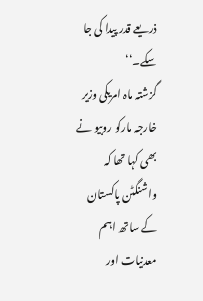ذریعے قدر پیدا کی جا سکے۔‘‘
گزشتہ ماہ امریکی وزیر خارجہ مارکو روبیو نے بھی کہا تھا کہ واشنگٹن پاکستان کے ساتھ اہم معدنیات اور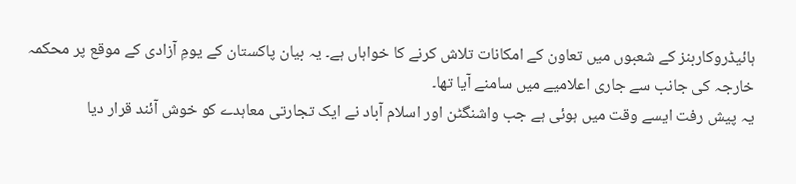ہائیڈروکاربنز کے شعبوں میں تعاون کے امکانات تلاش کرنے کا خواہاں ہے۔ یہ بیان پاکستان کے یومِ آزادی کے موقع پر محکمہ خارجہ کی جانب سے جاری اعلامیے میں سامنے آیا تھا۔
یہ پیش رفت ایسے وقت میں ہوئی ہے جب واشنگٹن اور اسلام آباد نے ایک تجارتی معاہدے کو خوش آئند قرار دیا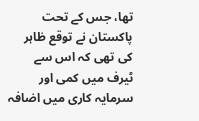تھا، جس کے تحت پاکستان نے توقع ظاہر کی تھی کہ اس سے ٹیرف میں کمی اور سرمایہ کاری میں اضافہ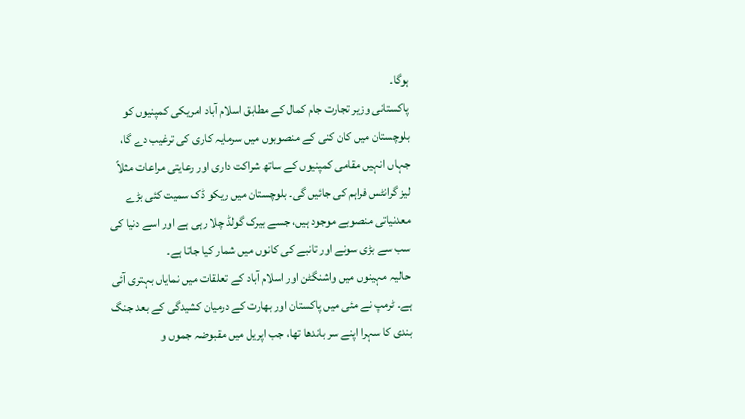ہوگا۔
پاکستانی وزیر تجارت جام کمال کے مطابق اسلام آباد امریکی کمپنیوں کو بلوچستان میں کان کنی کے منصوبوں میں سرمایہ کاری کی ترغیب دے گا، جہاں انہیں مقامی کمپنیوں کے ساتھ شراکت داری اور رعایتی مراعات مثلاً لیز گرانٹس فراہم کی جائیں گی۔ بلوچستان میں ریکو ڈک سمیت کئی بڑے معدنیاتی منصوبے موجود ہیں، جسے بیرک گولڈ چلا رہی ہے اور اسے دنیا کی سب سے بڑی سونے اور تانبے کی کانوں میں شمار کیا جاتا ہے۔
حالیہ مہینوں میں واشنگٹن اور اسلام آباد کے تعلقات میں نمایاں بہتری آئی ہے۔ ٹرمپ نے مئی میں پاکستان اور بھارت کے درمیان کشیدگی کے بعد جنگ بندی کا سہرا اپنے سر باندھا تھا، جب اپریل میں مقبوضہ جموں و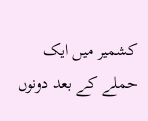کشمیر میں ایک حملے کے بعد دونوں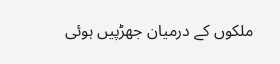ملکوں کے درمیان جھڑپیں ہوئی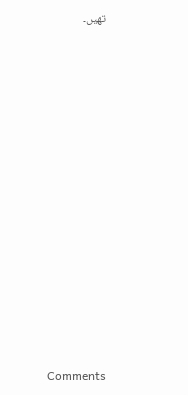تھیں۔






















Comments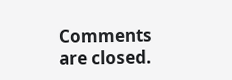Comments are closed.